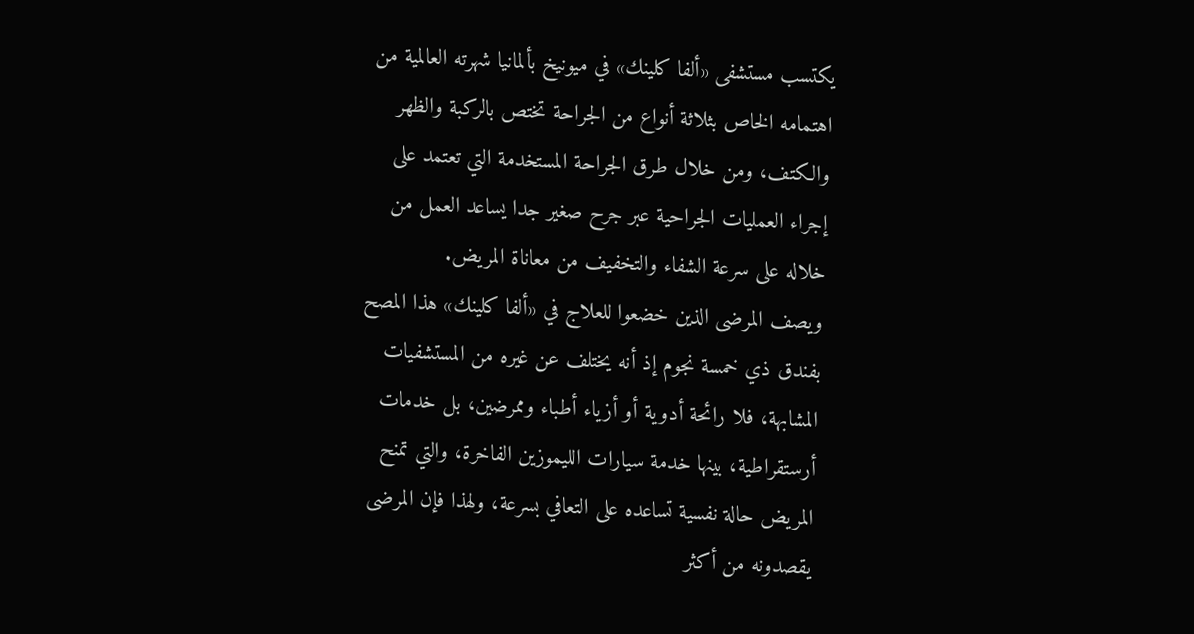يكتسب مستشفى «ألفا كلينك» في ميونيخ بألمانيا شهرته العالمية من اهتمامه الخاص بثلاثة أنواع من الجراحة تختص بالركبة والظهر والكتف، ومن خلال طرق الجراحة المستخدمة التي تعتمد على إجراء العمليات الجراحية عبر جرح صغير جدا يساعد العمل من خلاله على سرعة الشفاء والتخفيف من معاناة المريض.
ويصف المرضى الذين خضعوا للعلاج في «ألفا كلينك» هذا المصح بفندق ذي خمسة نجوم إذ أنه يختلف عن غيره من المستشفيات المشابهة، فلا رائحة أدوية أو أزياء أطباء وممرضين، بل خدمات أرستقراطية، بينها خدمة سيارات الليموزين الفاخرة، والتي تمنح المريض حالة نفسية تساعده على التعافي بسرعة، ولهذا فإن المرضى يقصدونه من أكثر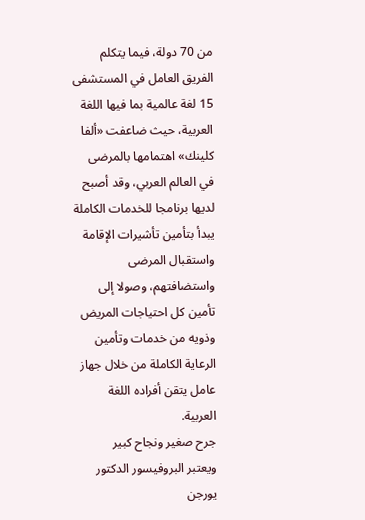من 70 دولة، فيما يتكلم الفريق العامل في المستشفى 15 لغة عالمية بما فيها اللغة العربية، حيث ضاعفت «ألفا كلينك» اهتمامها بالمرضى في العالم العربي، وقد أصبح لديها برنامجا للخدمات الكاملة يبدأ بتأمين تأشيرات الإقامة واستقبال المرضى واستضافتهم، وصولا إلى تأمين كل احتياجات المريض وذويه من خدمات وتأمين الرعاية الكاملة من خلال جهاز عامل يتقن أفراده اللغة العربية.
جرح صغير ونجاح كبير
ويعتبر البروفيسور الدكتور يورجن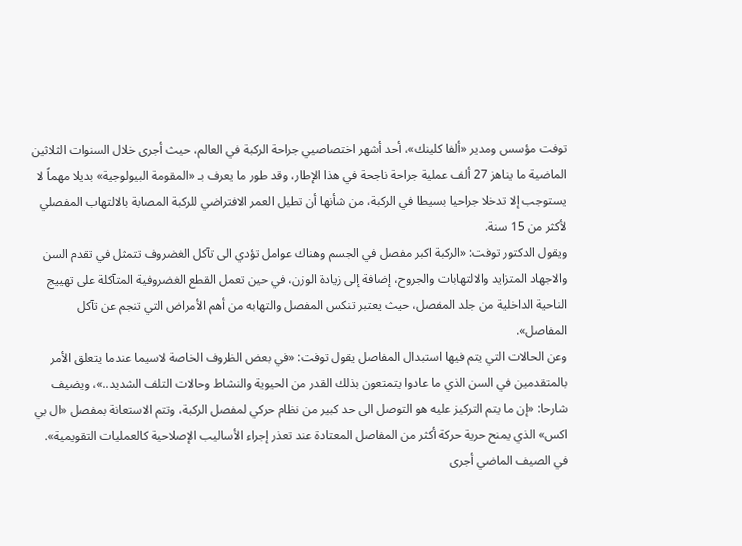توفت مؤسس ومدير «ألفا كلينك»، أحد أشهر اختصاصيي جراحة الركبة في العالم، حيث أجرى خلال السنوات الثلاثين الماضية ما يناهز 27 ألف عملية جراحة ناجحة في هذا الإطار، وقد طور ما يعرف بـ «المقومة البيولوجية» بديلا مهماً لا يستوجب إلا تدخلا جراحيا بسيطا في الركبة، من شأنها أن تطيل العمر الافتراضي للركبة المصابة بالالتهاب المفصلي لأكثر من 15 سنة.
ويقول الدكتور توفت: «الركبة اكبر مفصل في الجسم وهناك عوامل تؤدي الى تآكل الغضروف تتمثل في تقدم السن والاجهاد المتزايد والالتهابات والجروح، إضافة إلى زيادة الوزن، في حين تعمل القطع الغضروفية المتآكلة على تهييج الناحية الداخلية من جلد المفصل، حيث يعتبر تنكس المفصل والتهابه من أهم الأمراض التي تنجم عن تآكل المفاصل».
وعن الحالات التي يتم فيها استبدال المفاصل يقول توفت: «في بعض الظروف الخاصة لاسيما عندما يتعلق الأمر بالمتقدمين في السن الذي ما عادوا يتمتعون بذلك القدر من الحيوية والنشاط وحالات التلف الشديد..»، ويضيف شارحا: «إن ما يتم التركيز عليه هو التوصل الى حد كبير من نظام حركي لمفصل الركبة، وتتم الاستعانة بمفصل «ال بي اكس» الذي يمنح حرية حركة أكثر من المفاصل المعتادة عند تعذر إجراء الأساليب الإصلاحية كالعمليات التقويمية».
في الصيف الماضي أجرى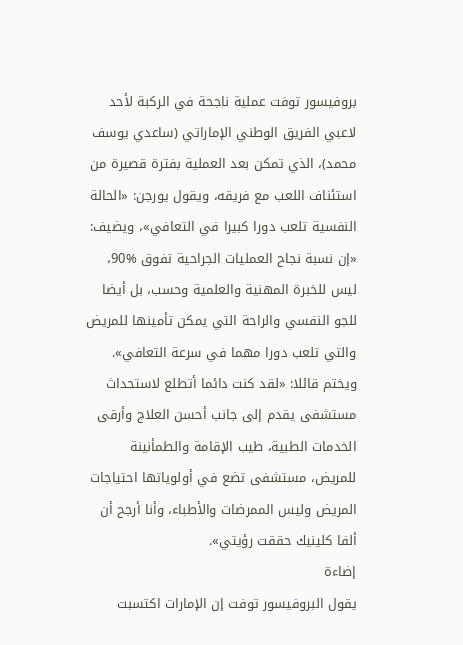بروفيسور توفت عملية ناجحة في الركبة لأحد لاعبي الفريق الوطني الإماراتي (ساعدي يوسف محمد)، الذي تمكن بعد العملية بفترة قصيرة من استئناف اللعب مع فريقه، ويقول يورجن: «الحالة النفسية تلعب دورا كبيرا في التعافي»، ويضيف: «إن نسبة نجاح العمليات الجراحية تفوق %90، ليس للخبرة المهنية والعلمية وحسب، بل أيضا للجو النفسي والراحة التي يمكن تأمينها للمريض والتي تلعب دورا مهما في سرعة التعافي».
ويختم قائلا: «لقد كنت دائما أتطلع لاستحداث مستشفى يقدم إلى جانب أحسن العلاج وأرقى الخدمات الطبية، طيب الإقامة والطمأنينة للمريض، مستشفى تضع في أولوياتها احتياجات المريض وليس الممرضات والأطباء، وأنا أرجح أن ألفا كلينيك حققت رؤيتي».
إضاءة
يقول البروفيسور توفت إن الإمارات اكتسبت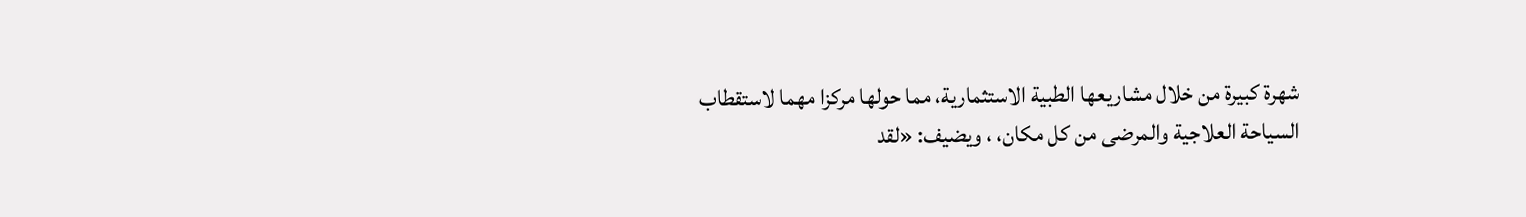شهرة كبيرة من خلال مشاريعها الطبية الاستثمارية، مما حولها مركزا مهما لاستقطاب السياحة العلاجية والمرضى من كل مكان، ، ويضيف: «لقد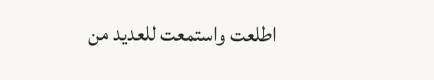اطلعت واستمعت للعديد من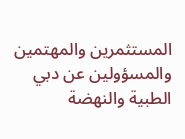المستثمرين والمهتمين والمسؤولين عن دبي الطبية والنهضة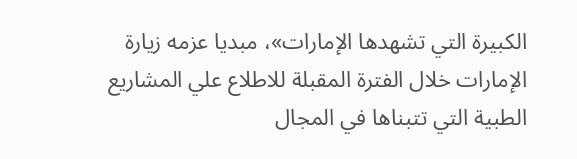الكبيرة التي تشهدها الإمارات»، مبديا عزمه زيارة الإمارات خلال الفترة المقبلة للاطلاع علي المشاريع الطبية التي تتبناها في المجال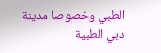الطبي وخصوصا مدينة دبي الطبية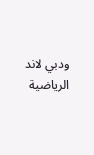ودبي لاند الرياضية